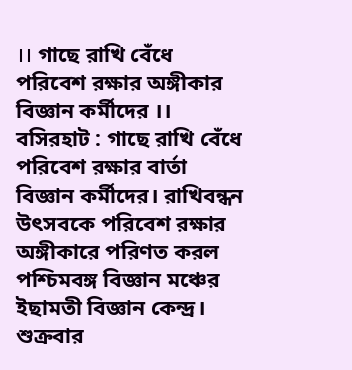।। গাছে রাখি বেঁধে পরিবেশ রক্ষার অঙ্গীকার বিজ্ঞান কর্মীদের ।।
বসিরহাট : গাছে রাখি বেঁধে পরিবেশ রক্ষার বার্তা বিজ্ঞান কর্মীদের। রাখিবন্ধন উৎসবকে পরিবেশ রক্ষার অঙ্গীকারে পরিণত করল পশ্চিমবঙ্গ বিজ্ঞান মঞ্চের ইছামতী বিজ্ঞান কেন্দ্র। শুক্রবার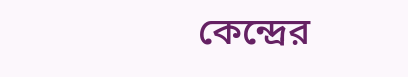কেন্দ্রের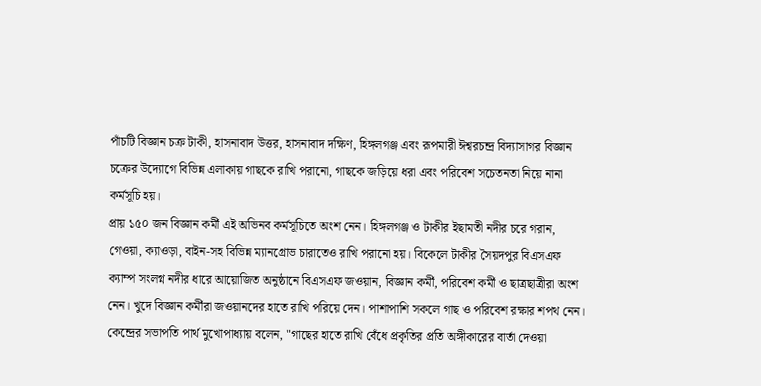পাঁচটি বিজ্ঞান চক্র টাকী, হাসনাবাদ উত্তর, হাসনাবাদ দক্ষিণ, হিঙ্গলগঞ্জ এবং রূপমারী ঈশ্বরচন্দ্র বিদ্যাসাগর বিজ্ঞান চক্রের উদ্যোগে বিভিন্ন এলাকায় গাছকে রাখি পরানো, গাছকে জড়িয়ে ধরা এবং পরিবেশ সচেতনতা নিয়ে নানা কর্মসূচি হয়।
প্রায় ১৫০ জন বিজ্ঞান কর্মী এই অভিনব কর্মসূচিতে অংশ নেন। হিঙ্গলগঞ্জ ও টাকীর ইছামতী নদীর চরে গরান, গেওয়া, ক্যাওড়া, বাইন-সহ বিভিন্ন ম্যানগ্রোভ চারাতেও রাখি পরানো হয়। বিকেলে টাকীর সৈয়দপুর বিএসএফ ক্যাম্প সংলগ্ন নদীর ধারে আয়োজিত অনুষ্ঠানে বিএসএফ জওয়ান, বিজ্ঞান কর্মী, পরিবেশ কর্মী ও ছাত্রছাত্রীরা অংশ নেন। খুদে বিজ্ঞান কর্মীরা জওয়ানদের হাতে রাখি পরিয়ে দেন। পাশাপাশি সকলে গাছ ও পরিবেশ রক্ষার শপথ নেন।
কেন্দ্রের সভাপতি পার্থ মুখোপাধ্যায় বলেন, "গাছের হাতে রাখি বেঁধে প্রকৃতির প্রতি অঙ্গীকারের বার্তা দেওয়া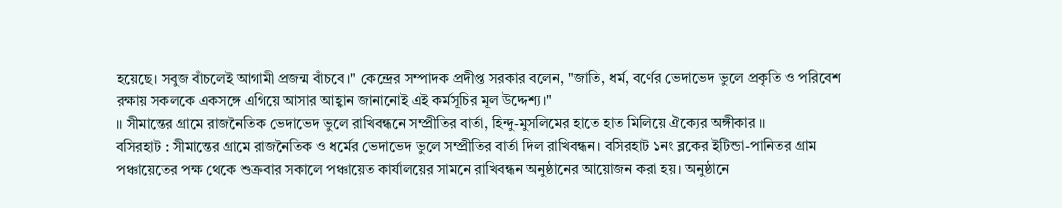হয়েছে। সবুজ বাঁচলেই আগামী প্রজন্ম বাঁচবে।" কেন্দ্রের সম্পাদক প্রদীপ্ত সরকার বলেন, "জাতি, ধর্ম, বর্ণের ভেদাভেদ ভুলে প্রকৃতি ও পরিবেশ রক্ষায় সকলকে একসঙ্গে এগিয়ে আসার আহ্বান জানানোই এই কর্মসূচির মূল উদ্দেশ্য।"
।। সীমান্তের গ্রামে রাজনৈতিক ভেদাভেদ ভুলে রাখিবন্ধনে সম্প্রীতির বার্তা, হিন্দু-মুসলিমের হাতে হাত মিলিয়ে ঐক্যের অঙ্গীকার ।।
বসিরহাট : সীমান্তের গ্রামে রাজনৈতিক ও ধর্মের ভেদাভেদ ভুলে সম্প্রীতির বার্তা দিল রাখিবন্ধন। বসিরহাট ১নং ব্লকের ইটিন্ডা-পানিতর গ্রাম পঞ্চায়েতের পক্ষ থেকে শুক্রবার সকালে পঞ্চায়েত কার্যালয়ের সামনে রাখিবন্ধন অনুষ্ঠানের আয়োজন করা হয়। অনুষ্ঠানে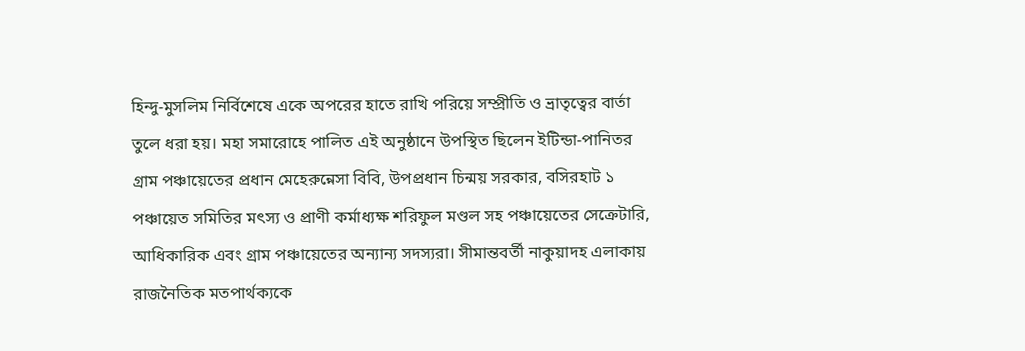হিন্দু-মুসলিম নির্বিশেষে একে অপরের হাতে রাখি পরিয়ে সম্প্রীতি ও ভ্রাতৃত্বের বার্তা তুলে ধরা হয়। মহা সমারোহে পালিত এই অনুষ্ঠানে উপস্থিত ছিলেন ইটিন্ডা-পানিতর গ্রাম পঞ্চায়েতের প্রধান মেহেরুন্নেসা বিবি, উপপ্রধান চিন্ময় সরকার, বসিরহাট ১ পঞ্চায়েত সমিতির মৎস্য ও প্রাণী কর্মাধ্যক্ষ শরিফুল মণ্ডল সহ পঞ্চায়েতের সেক্রেটারি, আধিকারিক এবং গ্রাম পঞ্চায়েতের অন্যান্য সদস্যরা। সীমান্তবর্তী নাকুয়াদহ এলাকায় রাজনৈতিক মতপার্থক্যকে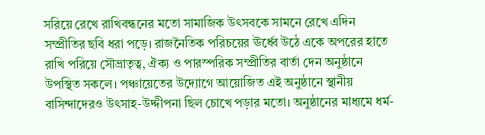সরিয়ে রেখে রাখিবন্ধনের মতো সামাজিক উৎসবকে সামনে রেখে এদিন সম্প্রীতির ছবি ধরা পড়ে। রাজনৈতিক পরিচয়ের ঊর্ধ্বে উঠে একে অপরের হাতে রাখি পরিয়ে সৌভ্রাতৃত্ব, ঐক্য ও পারস্পরিক সম্প্রীতির বার্তা দেন অনুষ্ঠানে উপস্থিত সকলে। পঞ্চায়েতের উদ্যোগে আয়োজিত এই অনুষ্ঠানে স্থানীয় বাসিন্দাদেরও উৎসাহ-উদ্দীপনা ছিল চোখে পড়ার মতো। অনুষ্ঠানের মাধ্যমে ধর্ম-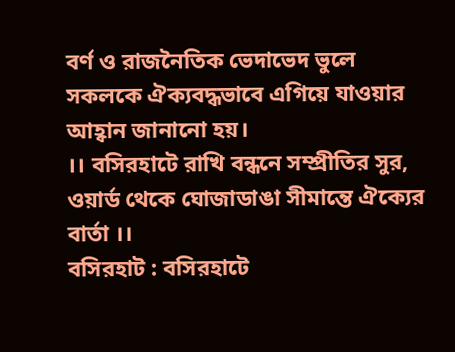বর্ণ ও রাজনৈতিক ভেদাভেদ ভুলে সকলকে ঐক্যবদ্ধভাবে এগিয়ে যাওয়ার আহ্বান জানানো হয়।
।। বসিরহাটে রাখি বন্ধনে সম্প্রীতির সুর, ওয়ার্ড থেকে ঘোজাডাঙা সীমান্তে ঐক্যের বার্তা ।।
বসিরহাট : বসিরহাটে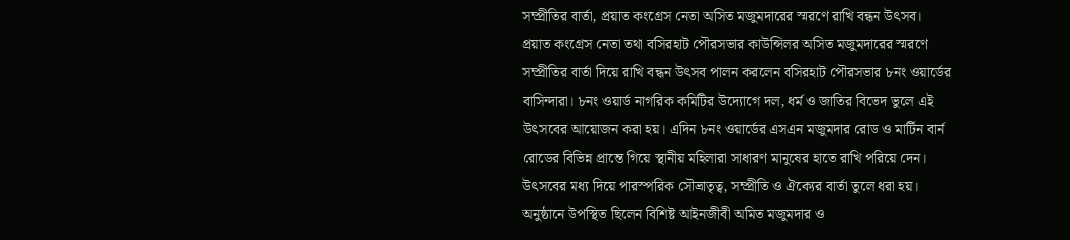সম্প্রীতির বার্তা, প্রয়াত কংগ্রেস নেতা অসিত মজুমদারের স্মরণে রাখি বন্ধন উৎসব। প্রয়াত কংগ্রেস নেতা তথা বসিরহাট পৌরসভার কাউন্সিলর অসিত মজুমদারের স্মরণে সম্প্রীতির বার্তা দিয়ে রাখি বন্ধন উৎসব পালন করলেন বসিরহাট পৌরসভার ৮নং ওয়ার্ডের বাসিন্দারা। ৮নং ওয়ার্ড নাগরিক কমিটির উদ্যোগে দল, ধর্ম ও জাতির বিভেদ ভুলে এই উৎসবের আয়োজন করা হয়। এদিন ৮নং ওয়ার্ডের এসএন মজুমদার রোড ও মার্টিন বার্ন রোডের বিভিন্ন প্রান্তে গিয়ে স্থানীয় মহিলারা সাধারণ মানুষের হাতে রাখি পরিয়ে দেন। উৎসবের মধ্য দিয়ে পারস্পরিক সৌভ্রাতৃত্ব, সম্প্রীতি ও ঐক্যের বার্তা তুলে ধরা হয়। অনুষ্ঠানে উপস্থিত ছিলেন বিশিষ্ট আইনজীবী অমিত মজুমদার ও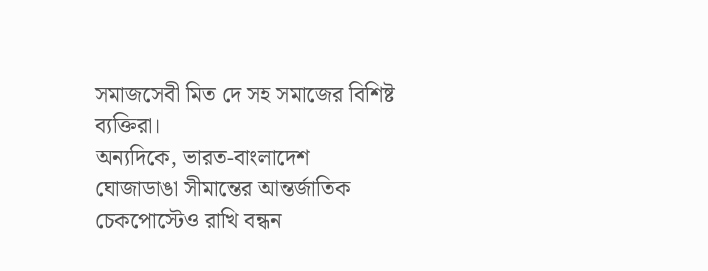সমাজসেবী মিত দে সহ সমাজের বিশিষ্ট ব্যক্তিরা।
অন্যদিকে, ভারত-বাংলাদেশ ঘোজাডাঙা সীমান্তের আন্তর্জাতিক চেকপোস্টেও রাখি বন্ধন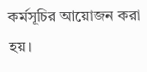কর্মসূচির আয়োজন করা হয়।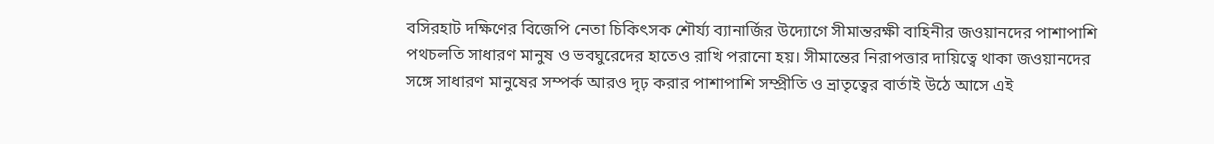বসিরহাট দক্ষিণের বিজেপি নেতা চিকিৎসক শৌর্য্য ব্যানার্জির উদ্যোগে সীমান্তরক্ষী বাহিনীর জওয়ানদের পাশাপাশি পথচলতি সাধারণ মানুষ ও ভবঘুরেদের হাতেও রাখি পরানো হয়। সীমান্তের নিরাপত্তার দায়িত্বে থাকা জওয়ানদের সঙ্গে সাধারণ মানুষের সম্পর্ক আরও দৃঢ় করার পাশাপাশি সম্প্রীতি ও ভ্রাতৃত্বের বার্তাই উঠে আসে এই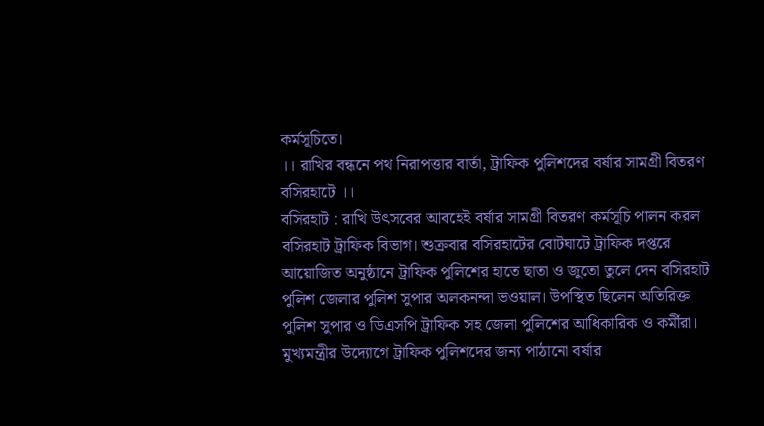কর্মসূচিতে।
।। রাখির বন্ধনে পথ নিরাপত্তার বার্তা, ট্রাফিক পুলিশদের বর্ষার সামগ্রী বিতরণ বসিরহাটে ।।
বসিরহাট : রাখি উৎসবের আবহেই বর্ষার সামগ্রী বিতরণ কর্মসূচি পালন করল বসিরহাট ট্রাফিক বিভাগ। শুক্রবার বসিরহাটের বোটঘাটে ট্রাফিক দপ্তরে আয়োজিত অনুষ্ঠানে ট্রাফিক পুলিশের হাতে ছাতা ও জুতো তুলে দেন বসিরহাট পুলিশ জেলার পুলিশ সুপার অলকনন্দা ভওয়াল। উপস্থিত ছিলেন অতিরিক্ত পুলিশ সুপার ও ডিএসপি ট্রাফিক সহ জেলা পুলিশের আধিকারিক ও কর্মীরা। মুখ্যমন্ত্রীর উদ্যোগে ট্রাফিক পুলিশদের জন্য পাঠানো বর্ষার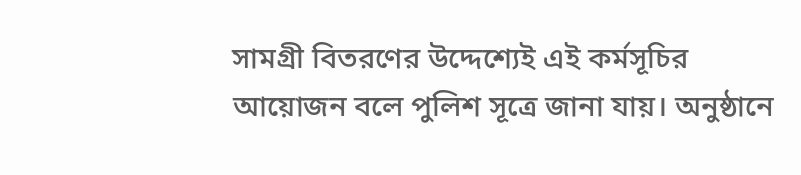সামগ্রী বিতরণের উদ্দেশ্যেই এই কর্মসূচির আয়োজন বলে পুলিশ সূত্রে জানা যায়। অনুষ্ঠানে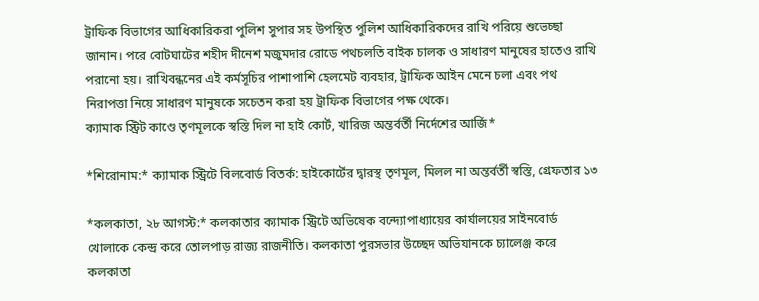ট্রাফিক বিভাগের আধিকারিকরা পুলিশ সুপার সহ উপস্থিত পুলিশ আধিকারিকদের রাখি পরিয়ে শুভেচ্ছা জানান। পরে বোটঘাটের শহীদ দীনেশ মজুমদার রোডে পথচলতি বাইক চালক ও সাধারণ মানুষের হাতেও রাখি পরানো হয়। রাখিবন্ধনের এই কর্মসূচির পাশাপাশি হেলমেট ব্যবহার, ট্রাফিক আইন মেনে চলা এবং পথ নিরাপত্তা নিয়ে সাধারণ মানুষকে সচেতন করা হয় ট্রাফিক বিভাগের পক্ষ থেকে।
ক্যামাক স্ট্রিট কাণ্ডে তৃণমূলকে স্বস্তি দিল না হাই কোর্ট, খারিজ অন্তর্বর্তী নির্দেশের আর্জি*

*শিরোনাম:* ক্যামাক স্ট্রিটে বিলবোর্ড বিতর্ক: হাইকোর্টের দ্বারস্থ তৃণমূল, মিলল না অন্তর্বর্তী স্বস্তি, গ্রেফতার ১৩

*কলকাতা, ২৮ আগস্ট:* কলকাতার ক্যামাক স্ট্রিটে অভিষেক বন্দ্যোপাধ্যায়ের কার্যালয়ের সাইনবোর্ড খোলাকে কেন্দ্র করে তোলপাড় রাজ্য রাজনীতি। কলকাতা পুরসভার উচ্ছেদ অভিযানকে চ্যালেঞ্জ করে কলকাতা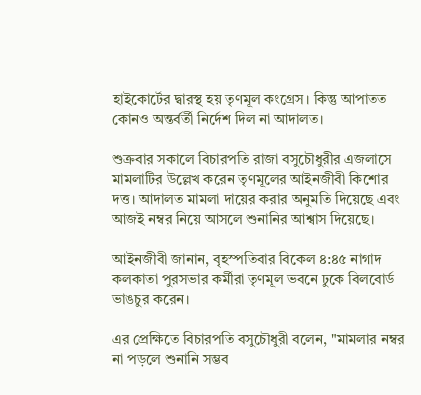হাইকোর্টের দ্বারস্থ হয় তৃণমূল কংগ্রেস। কিন্তু আপাতত কোনও অন্তর্বর্তী নির্দেশ দিল না আদালত।

শুক্রবার সকালে বিচারপতি রাজা বসুচৌধুরীর এজলাসে মামলাটির উল্লেখ করেন তৃণমূলের আইনজীবী কিশোর দত্ত। আদালত মামলা দায়ের করার অনুমতি দিয়েছে এবং আজই নম্বর নিয়ে আসলে শুনানির আশ্বাস দিয়েছে।

আইনজীবী জানান, বৃহস্পতিবার বিকেল ৪:৪৫ নাগাদ কলকাতা পুরসভার কর্মীরা তৃণমূল ভবনে ঢুকে বিলবোর্ড ভাঙচুর করেন।

এর প্রেক্ষিতে বিচারপতি বসুচৌধুরী বলেন, "মামলার নম্বর না পড়লে শুনানি সম্ভব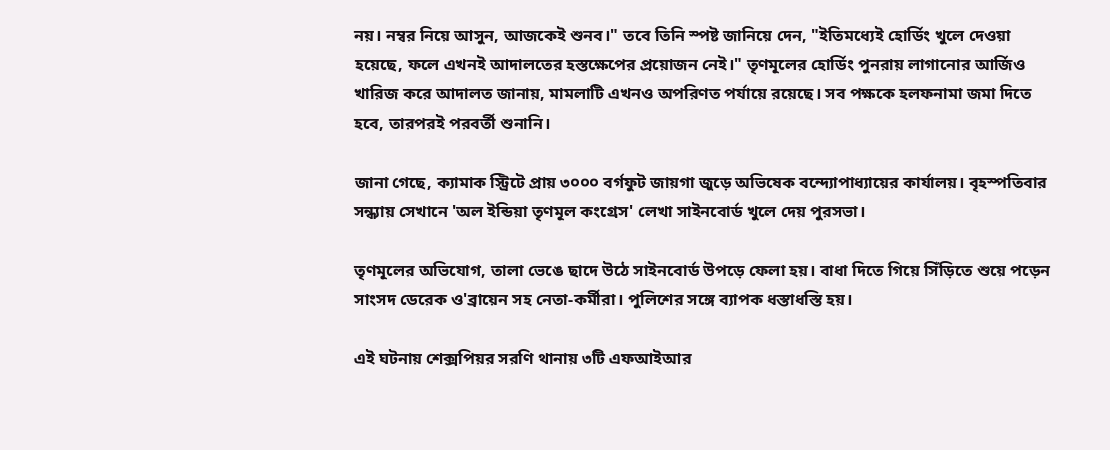নয়। নম্বর নিয়ে আসুন, আজকেই শুনব।" তবে তিনি স্পষ্ট জানিয়ে দেন, "ইতিমধ্যেই হোর্ডিং খুলে দেওয়া হয়েছে, ফলে এখনই আদালতের হস্তক্ষেপের প্রয়োজন নেই।" তৃণমূলের হোর্ডিং পুনরায় লাগানোর আর্জিও খারিজ করে আদালত জানায়, মামলাটি এখনও অপরিণত পর্যায়ে রয়েছে। সব পক্ষকে হলফনামা জমা দিতে হবে, তারপরই পরবর্তী শুনানি।

জানা গেছে, ক্যামাক স্ট্রিটে প্রায় ৩০০০ বর্গফুট জায়গা জুড়ে অভিষেক বন্দ্যোপাধ্যায়ের কার্যালয়। বৃহস্পতিবার সন্ধ্যায় সেখানে 'অল ইন্ডিয়া তৃণমূল কংগ্রেস' লেখা সাইনবোর্ড খুলে দেয় পুরসভা।

তৃণমূলের অভিযোগ, তালা ভেঙে ছাদে উঠে সাইনবোর্ড উপড়ে ফেলা হয়। বাধা দিতে গিয়ে সিঁড়িতে শুয়ে পড়েন সাংসদ ডেরেক ও'ব্রায়েন সহ নেতা-কর্মীরা। পুলিশের সঙ্গে ব্যাপক ধস্তাধস্তি হয়।

এই ঘটনায় শেক্সপিয়র সরণি থানায় ৩টি এফআইআর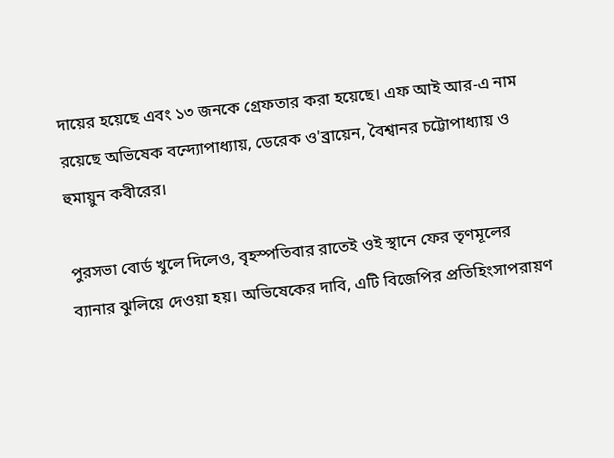দায়ের হয়েছে এবং ১৩ জনকে গ্রেফতার করা হয়েছে। এফ আই আর-এ নাম রয়েছে অভিষেক বন্দ্যোপাধ্যায়, ডেরেক ও'ব্রায়েন, বৈশ্বানর চট্টোপাধ্যায় ও হুমায়ুন কবীরের।

পুরসভা বোর্ড খুলে দিলেও, বৃহস্পতিবার রাতেই ওই স্থানে ফের তৃণমূলের ব্যানার ঝুলিয়ে দেওয়া হয়। অভিষেকের দাবি, এটি বিজেপির প্রতিহিংসাপরায়ণ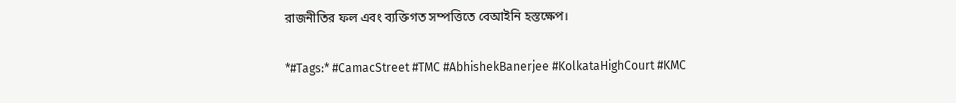রাজনীতির ফল এবং ব্যক্তিগত সম্পত্তিতে বেআইনি হস্তক্ষেপ।

*#Tags:* #CamacStreet #TMC #AbhishekBanerjee #KolkataHighCourt #KMC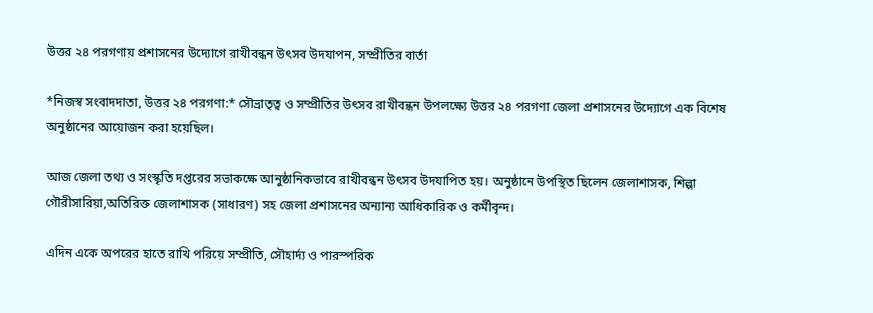উত্তর ২৪ পরগণায় প্রশাসনের উদ্যোগে রাখীবন্ধন উৎসব উদযাপন, সম্প্রীতির বার্তা

*নিজস্ব সংবাদদাতা, উত্তর ২৪ পরগণা:* সৌভ্রাতৃত্ব ও সম্প্রীতির উৎসব রাখীবন্ধন উপলক্ষ্যে উত্তর ২৪ পরগণা জেলা প্রশাসনের উদ্যোগে এক বিশেষ অনুষ্ঠানের আয়োজন করা হয়েছিল।

আজ জেলা তথ্য ও সংস্কৃতি দপ্তরের সভাকক্ষে আনুষ্ঠানিকভাবে রাখীবন্ধন উৎসব উদযাপিত হয়। অনুষ্ঠানে উপস্থিত ছিলেন জেলাশাসক, শিল্পা গৌরীসারিয়া,অতিরিক্ত জেলাশাসক (সাধারণ) সহ জেলা প্রশাসনের অন্যান্য আধিকারিক ও কর্মীবৃন্দ।

এদিন একে অপরের হাতে রাখি পরিয়ে সম্প্রীতি, সৌহার্দ্য ও পারস্পরিক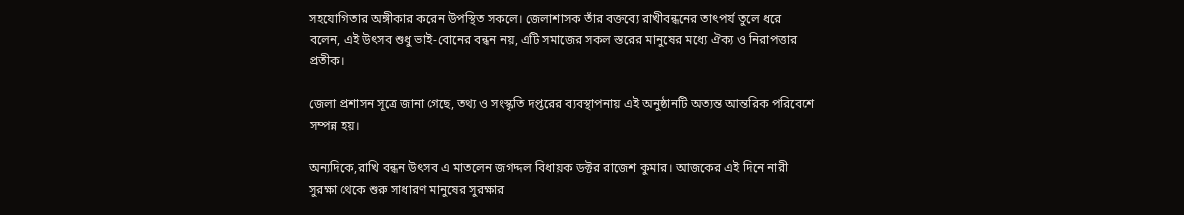সহযোগিতার অঙ্গীকার করেন উপস্থিত সকলে। জেলাশাসক তাঁর বক্তব্যে রাখীবন্ধনের তাৎপর্য তুলে ধরে বলেন, এই উৎসব শুধু ভাই-বোনের বন্ধন নয়, এটি সমাজের সকল স্তরের মানুষের মধ্যে ঐক্য ও নিরাপত্তার প্রতীক।

জেলা প্রশাসন সূত্রে জানা গেছে, তথ্য ও সংস্কৃতি দপ্তরের ব্যবস্থাপনায় এই অনুষ্ঠানটি অত্যন্ত আন্তরিক পরিবেশে সম্পন্ন হয়।

অন্যদিকে,রাখি বন্ধন উৎসব এ মাতলেন জগদ্দল বিধায়ক ডক্টর রাজেশ কুমার। আজকের এই দিনে নারী সুরক্ষা থেকে শুরু সাধারণ মানুষের সুরক্ষার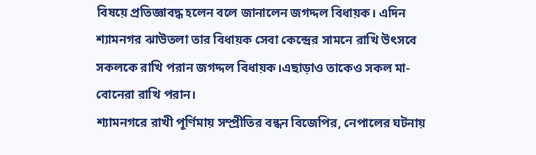বিষয়ে প্রতিজ্ঞাবদ্ধ হলেন বলে জানালেন জগদ্দল বিধায়ক। এদিন শ্যামনগর ঝাউতলা তার বিধায়ক সেবা কেন্দ্রের সামনে রাখি উৎসবে সকলকে রাখি পরান জগদ্দল বিধায়ক।এছাড়াও তাকেও সকল মা-বোনেরা রাখি পরান।
শ্যামনগরে রাখী পূর্ণিমায় সম্প্রীতির বন্ধন বিজেপির, নেপালের ঘটনায়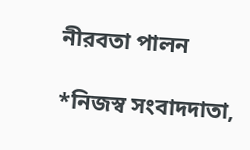নীরবতা পালন

*নিজস্ব সংবাদদাতা,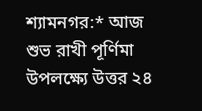শ্যামনগর:* আজ শুভ রাখী পূর্ণিমা উপলক্ষ্যে উত্তর ২৪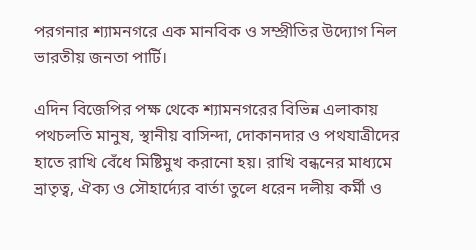পরগনার শ্যামনগরে এক মানবিক ও সম্প্রীতির উদ্যোগ নিল ভারতীয় জনতা পার্টি।

এদিন বিজেপির পক্ষ থেকে শ্যামনগরের বিভিন্ন এলাকায় পথচলতি মানুষ, স্থানীয় বাসিন্দা, দোকানদার ও পথযাত্রীদের হাতে রাখি বেঁধে মিষ্টিমুখ করানো হয়। রাখি বন্ধনের মাধ্যমে ভ্রাতৃত্ব, ঐক্য ও সৌহার্দ্যের বার্তা তুলে ধরেন দলীয় কর্মী ও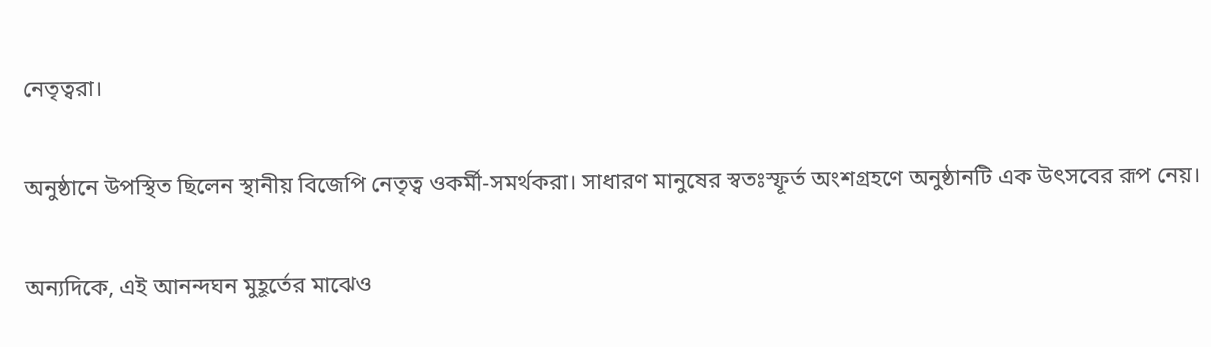নেতৃত্বরা।

অনুষ্ঠানে উপস্থিত ছিলেন স্থানীয় বিজেপি নেতৃত্ব ওকর্মী-সমর্থকরা। সাধারণ মানুষের স্বতঃস্ফূর্ত অংশগ্রহণে অনুষ্ঠানটি এক উৎসবের রূপ নেয়।

অন্যদিকে, এই আনন্দঘন মুহূর্তের মাঝেও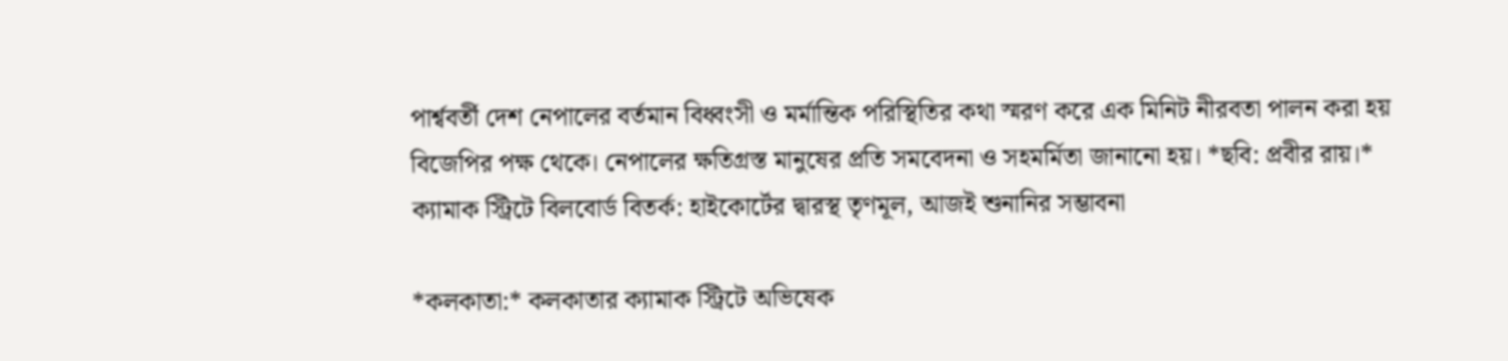পার্শ্ববর্তী দেশ নেপালের বর্তমান বিধ্বংসী ও মর্মান্তিক পরিস্থিতির কথা স্মরণ করে এক মিনিট নীরবতা পালন করা হয় বিজেপির পক্ষ থেকে। নেপালের ক্ষতিগ্রস্ত মানুষের প্রতি সমবেদনা ও সহমর্মিতা জানানো হয়। *ছবি: প্রবীর রায়।*
ক্যামাক স্ট্রিটে বিলবোর্ড বিতর্ক: হাইকোর্টের দ্বারস্থ তৃণমূল, আজই শুনানির সম্ভাবনা

*কলকাতা:* কলকাতার ক্যামাক স্ট্রিটে অভিষেক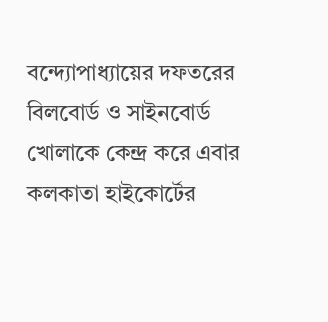বন্দ্যোপাধ্যায়ের দফতরের বিলবোর্ড ও সাইনবোর্ড খোলাকে কেন্দ্র করে এবার কলকাতা হাইকোর্টের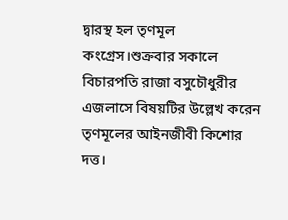দ্বারস্থ হল তৃণমূল কংগ্রেস।শুক্রবার সকালে বিচারপতি রাজা বসুচৌধুরীর এজলাসে বিষয়টির উল্লেখ করেন তৃণমূলের আইনজীবী কিশোর দত্ত।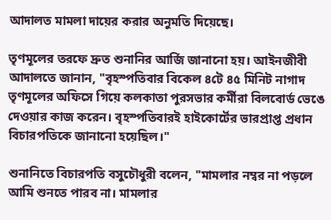আদালত মামলা দায়ের করার অনুমতি দিয়েছে।

তৃণমূলের তরফে দ্রুত শুনানির আর্জি জানানো হয়। আইনজীবী আদালতে জানান, "বৃহস্পতিবার বিকেল ৪টে ৪৫ মিনিট নাগাদ তৃণমূলের অফিসে গিয়ে কলকাতা পুরসভার কর্মীরা বিলবোর্ড ভেঙে দেওয়ার কাজ করেন। বৃহস্পতিবারই হাইকোর্টের ভারপ্রাপ্ত প্রধান বিচারপতিকে জানানো হয়েছিল।"

শুনানিতে বিচারপতি বসুচৌধুরী বলেন, "মামলার নম্বর না পড়লে আমি শুনতে পারব না। মামলার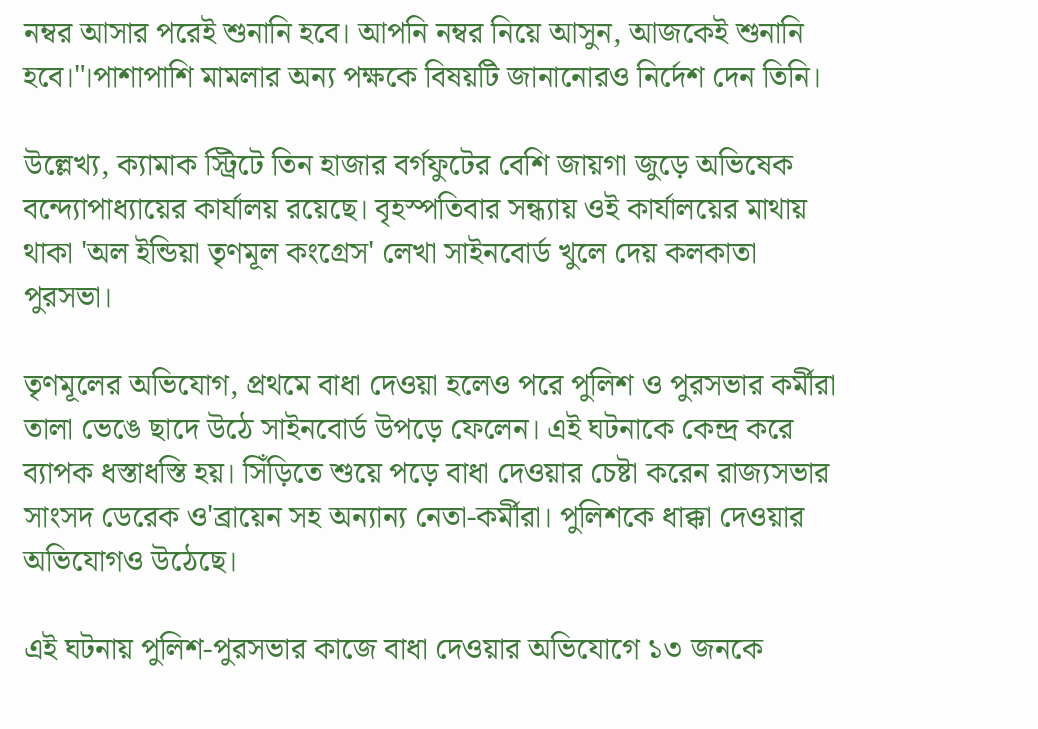নম্বর আসার পরেই শুনানি হবে। আপনি নম্বর নিয়ে আসুন, আজকেই শুনানি হবে।"।পাশাপাশি মামলার অন্য পক্ষকে বিষয়টি জানানোরও নির্দেশ দেন তিনি।

উল্লেখ্য, ক্যামাক স্ট্রিটে তিন হাজার বর্গফুটের বেশি জায়গা জুড়ে অভিষেক বন্দ্যোপাধ্যায়ের কার্যালয় রয়েছে। বৃহস্পতিবার সন্ধ্যায় ওই কার্যালয়ের মাথায় থাকা 'অল ইন্ডিয়া তৃণমূল কংগ্রেস' লেখা সাইনবোর্ড খুলে দেয় কলকাতা পুরসভা।

তৃণমূলের অভিযোগ, প্রথমে বাধা দেওয়া হলেও পরে পুলিশ ও পুরসভার কর্মীরা তালা ভেঙে ছাদে উঠে সাইনবোর্ড উপড়ে ফেলেন। এই ঘটনাকে কেন্দ্র করে ব্যাপক ধস্তাধস্তি হয়। সিঁড়িতে শুয়ে পড়ে বাধা দেওয়ার চেষ্টা করেন রাজ্যসভার সাংসদ ডেরেক ও'ব্রায়েন সহ অন্যান্য নেতা-কর্মীরা। পুলিশকে ধাক্কা দেওয়ার অভিযোগও উঠেছে।

এই ঘটনায় পুলিশ-পুরসভার কাজে বাধা দেওয়ার অভিযোগে ১৩ জনকে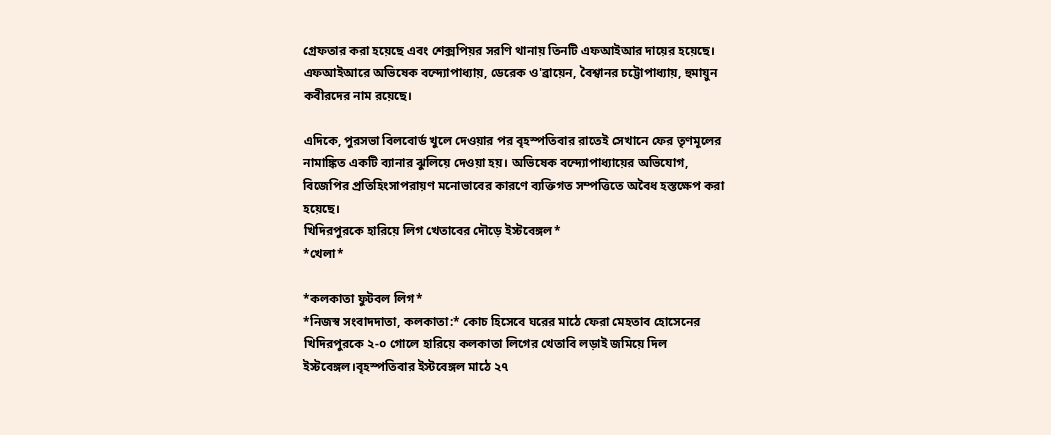গ্রেফতার করা হয়েছে এবং শেক্সপিয়র সরণি থানায় তিনটি এফআইআর দায়ের হয়েছে। এফআইআরে অভিষেক বন্দ্যোপাধ্যায়, ডেরেক ও'ব্রায়েন, বৈশ্বানর চট্টোপাধ্যায়, হুমায়ুন কবীরদের নাম রয়েছে।

এদিকে, পুরসভা বিলবোর্ড খুলে দেওয়ার পর বৃহস্পতিবার রাতেই সেখানে ফের তৃণমূলের নামাঙ্কিত একটি ব্যানার ঝুলিয়ে দেওয়া হয়। অভিষেক বন্দ্যোপাধ্যায়ের অভিযোগ, বিজেপির প্রতিহিংসাপরায়ণ মনোভাবের কারণে ব্যক্তিগত সম্পত্তিতে অবৈধ হস্তক্ষেপ করা হয়েছে।
খিদিরপুরকে হারিয়ে লিগ খেতাবের দৌড়ে ইস্টবেঙ্গল*
*খেলা*

*কলকাতা ফুটবল লিগ*
*নিজস্ব সংবাদদাতা, কলকাতা:* কোচ হিসেবে ঘরের মাঠে ফেরা মেহতাব হোসেনের খিদিরপুরকে ২-০ গোলে হারিয়ে কলকাতা লিগের খেতাবি লড়াই জমিয়ে দিল ইস্টবেঙ্গল।বৃহস্পতিবার ইস্টবেঙ্গল মাঠে ২৭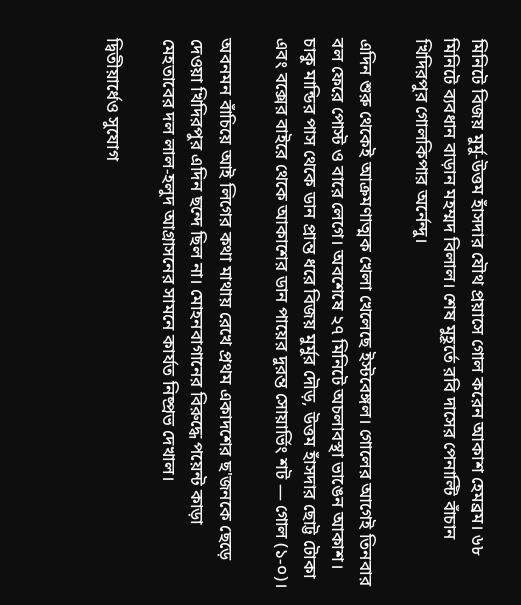মিনিটে বিজয় মুর্মু-উত্তম হাঁসদার যৌথ প্রয়াসে গোল করেন আকাশ হেমব্রম। ৬৮ মিনিটে ব্যবধান বাড়ান মহম্মদ বিলাল। শেষ মুহূর্তে রবি দাসের পেনাল্টি বাঁচান খিদিরপুর গোলকিপার অর্নেন্দু।

এদিন শুরু থেকেই আক্রমণাত্মক খেলা খেলেছে ইস্টবেঙ্গল। গোলের আগেই তিনবার বল ফেরে পোস্ট ও বারে লেগে। অবশেষে ২৭ মিনিটে অচলাবস্থা ভাঙেন আকাশ। চাকু মান্ডির পাস থেকে ডান প্রান্ত ধরে বিজয় মুর্মুর দৌড়, উত্তম হাঁসদার ছোট্ট টোকা এবং বক্সের বাইরে থেকে আকাশের ডান পায়ের দুরন্ত সোয়ার্ভিং শট — গোল (১-০)।

অবনমন বাঁচিয়ে আই লিগের কথা মাথায় রেখে প্রথম একাদশের ছ'জনকে ছেড়ে দেওয়া খিদিরপুর এদিন ছন্দে ছিল না। মোহনবাগানের বিরুদ্ধে পয়েন্ট কাড়া মেহতাবের দল লাল-হলুদ আগ্রাসনের সামনে কার্যত নিষ্প্রভ দেখাল।

দ্বিতীয়ার্ধেও সুযোগ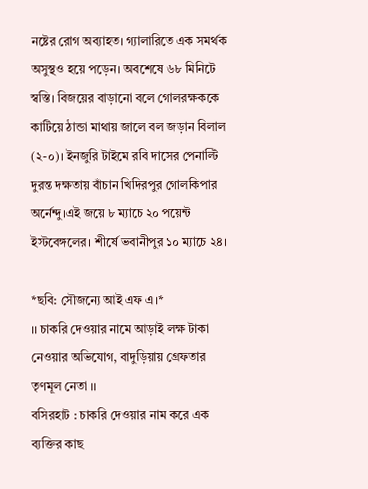নষ্টের রোগ অব্যাহত। গ্যালারিতে এক সমর্থক অসুস্থও হয়ে পড়েন। অবশেষে ৬৮ মিনিটে স্বস্তি। বিজয়ের বাড়ানো বলে গোলরক্ষককে কাটিয়ে ঠান্ডা মাথায় জালে বল জড়ান বিলাল (২-০)। ইনজুরি টাইমে রবি দাসের পেনাল্টি দুরন্ত দক্ষতায় বাঁচান খিদিরপুর গোলকিপার অর্নেন্দু।এই জয়ে ৮ ম্যাচে ২০ পয়েন্ট ইস্টবেঙ্গলের। শীর্ষে ভবানীপুর ১০ ম্যাচে ২৪।

*ছবি: সৌজন্যে আই এফ এ।*
।। চাকরি দেওয়ার নামে আড়াই লক্ষ টাকা নেওয়ার অভিযোগ, বাদুড়িয়ায় গ্রেফতার তৃণমূল নেতা ।।
বসিরহাট : চাকরি দেওয়ার নাম করে এক ব্যক্তির কাছ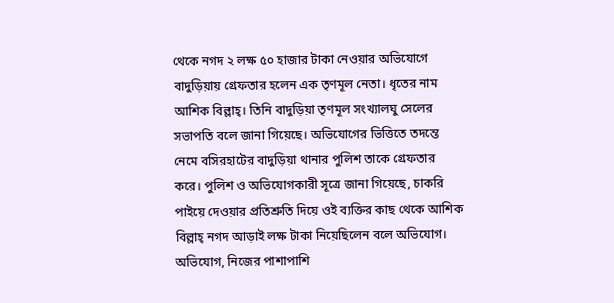থেকে নগদ ২ লক্ষ ৫০ হাজার টাকা নেওয়ার অভিযোগে বাদুড়িয়ায় গ্রেফতার হলেন এক তৃণমূল নেতা। ধৃতের নাম আশিক বিল্লাহ্। তিনি বাদুড়িয়া তৃণমূল সংখ্যালঘু সেলের সভাপতি বলে জানা গিয়েছে। অভিযোগের ভিত্তিতে তদন্তে নেমে বসিরহাটের বাদুড়িয়া থানার পুলিশ তাকে গ্রেফতার করে। পুলিশ ও অভিযোগকারী সূত্রে জানা গিয়েছে, চাকরি পাইয়ে দেওয়ার প্রতিশ্রুতি দিয়ে ওই ব্যক্তির কাছ থেকে আশিক বিল্লাহ্ নগদ আড়াই লক্ষ টাকা নিয়েছিলেন বলে অভিযোগ। অভিযোগ, নিজের পাশাপাশি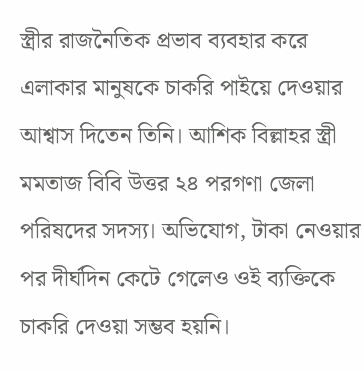স্ত্রীর রাজনৈতিক প্রভাব ব্যবহার করে এলাকার মানুষকে চাকরি পাইয়ে দেওয়ার আশ্বাস দিতেন তিনি। আশিক বিল্লাহর স্ত্রী মমতাজ বিবি উত্তর ২৪ পরগণা জেলা পরিষদের সদস্য। অভিযোগ, টাকা নেওয়ার পর দীর্ঘদিন কেটে গেলেও ওই ব্যক্তিকে চাকরি দেওয়া সম্ভব হয়নি।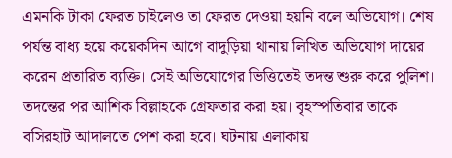এমনকি টাকা ফেরত চাইলেও তা ফেরত দেওয়া হয়নি বলে অভিযোগ। শেষ পর্যন্ত বাধ্য হয়ে কয়েকদিন আগে বাদুড়িয়া থানায় লিখিত অভিযোগ দায়ের করেন প্রতারিত ব্যক্তি। সেই অভিযোগের ভিত্তিতেই তদন্ত শুরু করে পুলিশ। তদন্তের পর আশিক বিল্লাহকে গ্রেফতার করা হয়। বৃহস্পতিবার তাকে বসিরহাট আদালতে পেশ করা হবে। ঘটনায় এলাকায়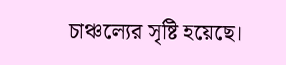চাঞ্চল্যের সৃষ্টি হয়েছে।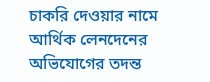চাকরি দেওয়ার নামে আর্থিক লেনদেনের অভিযোগের তদন্ত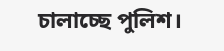চালাচ্ছে পুলিশ।